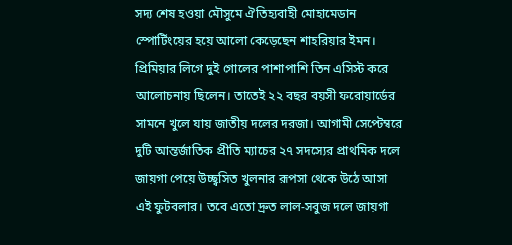সদ্য শেষ হওয়া মৌসুমে ঐতিহ্যবাহী মোহামেডান স্পোর্টিংয়ের হয়ে আলো কেড়েছেন শাহরিয়ার ইমন। প্রিমিয়ার লিগে দুই গোলের পাশাপাশি তিন এসিস্ট করে আলোচনায় ছিলেন। তাতেই ২২ বছর বয়সী ফরোয়ার্ডের সামনে খুলে যায় জাতীয় দলের দরজা। আগামী সেপ্টেম্বরে দুটি আন্তর্জাতিক প্রীতি ম্যাচের ২৭ সদস্যের প্রাথমিক দলে জায়গা পেয়ে উচ্ছ্বসিত খুলনার রূপসা থেকে উঠে আসা এই ফুটবলার। তবে এতো দ্রুত লাল-সবুজ দলে জায়গা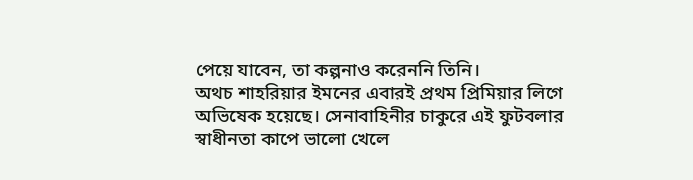পেয়ে যাবেন, তা কল্পনাও করেননি তিনি।
অথচ শাহরিয়ার ইমনের এবারই প্রথম প্রিমিয়ার লিগে অভিষেক হয়েছে। সেনাবাহিনীর চাকুরে এই ফুটবলার স্বাধীনতা কাপে ভালো খেলে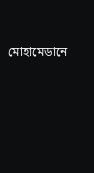মোহামেডানে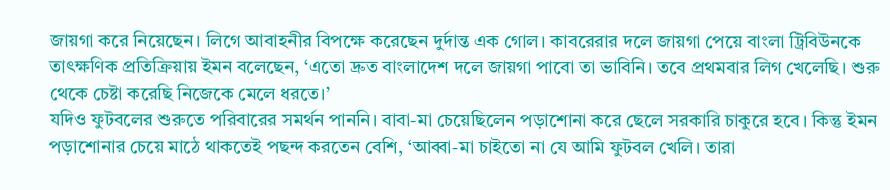জায়গা করে নিয়েছেন। লিগে আবাহনীর বিপক্ষে করেছেন দুর্দান্ত এক গোল। কাবরেরার দলে জায়গা পেয়ে বাংলা ট্রিবিউনকে তাৎক্ষণিক প্রতিক্রিয়ায় ইমন বলেছেন, ‘এতো দ্রুত বাংলাদেশ দলে জায়গা পাবো তা ভাবিনি। তবে প্রথমবার লিগ খেলেছি। শুরু থেকে চেষ্টা করেছি নিজেকে মেলে ধরতে।’
যদিও ফুটবলের শুরুতে পরিবারের সমর্থন পাননি। বাবা-মা চেয়েছিলেন পড়াশোনা করে ছেলে সরকারি চাকুরে হবে। কিন্তু ইমন পড়াশোনার চেয়ে মাঠে থাকতেই পছন্দ করতেন বেশি, ‘আব্বা-মা চাইতো না যে আমি ফুটবল খেলি। তারা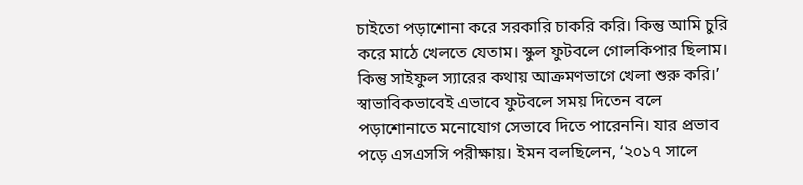চাইতো পড়াশোনা করে সরকারি চাকরি করি। কিন্তু আমি চুরি করে মাঠে খেলতে যেতাম। স্কুল ফুটবলে গোলকিপার ছিলাম। কিন্তু সাইফুল স্যারের কথায় আক্রমণভাগে খেলা শুরু করি।’
স্বাভাবিকভাবেই এভাবে ফুটবলে সময় দিতেন বলে পড়াশোনাতে মনোযোগ সেভাবে দিতে পারেননি। যার প্রভাব পড়ে এসএসসি পরীক্ষায়। ইমন বলছিলেন, ‘২০১৭ সালে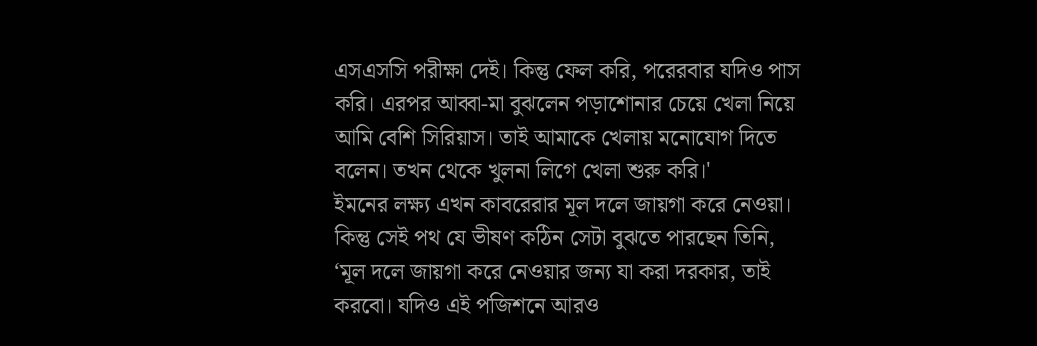এসএসসি পরীক্ষা দেই। কিন্তু ফেল করি, পরেরবার যদিও পাস করি। এরপর আব্বা-মা বুঝলেন পড়াশোনার চেয়ে খেলা নিয়ে আমি বেশি সিরিয়াস। তাই আমাকে খেলায় মনোযোগ দিতে বলেন। তখন থেকে খুলনা লিগে খেলা শুরু করি।'
ইমনের লক্ষ্য এখন কাবরেরার মূল দলে জায়গা করে নেওয়া। কিন্তু সেই পথ যে ভীষণ কঠিন সেটা বুঝতে পারছেন তিনি, ‘মূল দলে জায়গা করে নেওয়ার জন্য যা করা দরকার, তাই করবো। যদিও এই পজিশনে আরও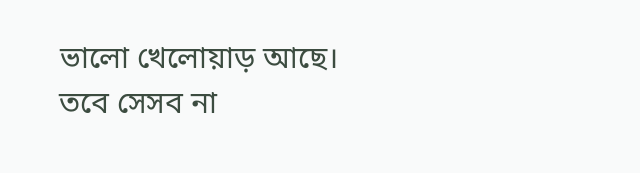ভালো খেলোয়াড় আছে। তবে সেসব না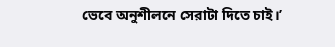ভেবে অনুশীলনে সেরাটা দিতে চাই।’